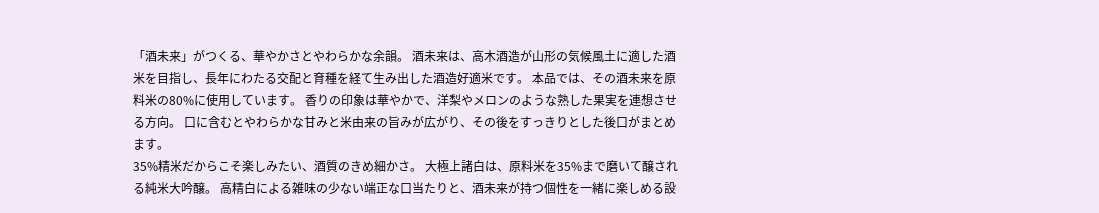「酒未来」がつくる、華やかさとやわらかな余韻。 酒未来は、高木酒造が山形の気候風土に適した酒米を目指し、長年にわたる交配と育種を経て生み出した酒造好適米です。 本品では、その酒未来を原料米の80%に使用しています。 香りの印象は華やかで、洋梨やメロンのような熟した果実を連想させる方向。 口に含むとやわらかな甘みと米由来の旨みが広がり、その後をすっきりとした後口がまとめます。
35%精米だからこそ楽しみたい、酒質のきめ細かさ。 大極上諸白は、原料米を35%まで磨いて醸される純米大吟醸。 高精白による雑味の少ない端正な口当たりと、酒未来が持つ個性を一緒に楽しめる設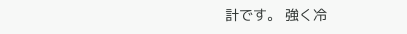計です。 強く冷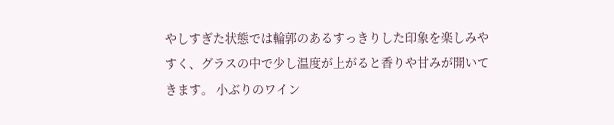やしすぎた状態では輪郭のあるすっきりした印象を楽しみやすく、グラスの中で少し温度が上がると香りや甘みが開いてきます。 小ぶりのワイン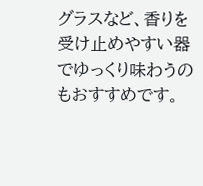グラスなど、香りを受け止めやすい器でゆっくり味わうのもおすすめです。